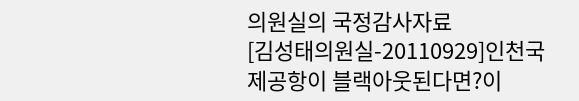의원실의 국정감사자료
[김성태의원실-20110929]인천국제공항이 블랙아웃된다면?이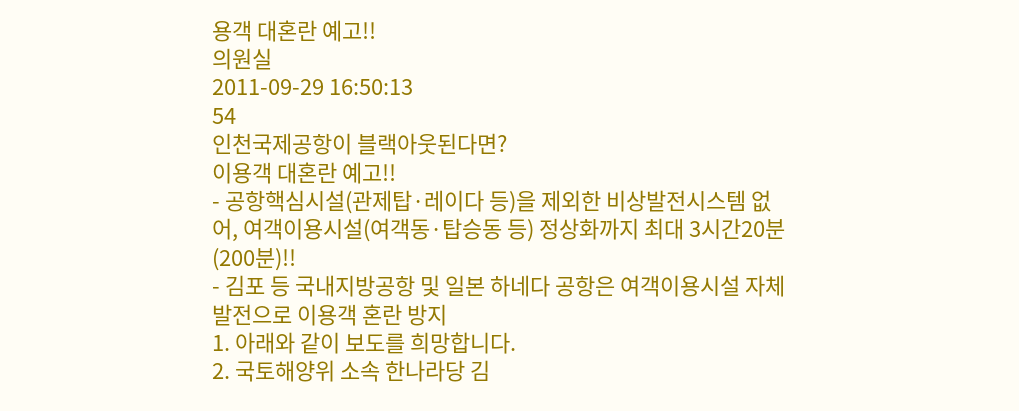용객 대혼란 예고!!
의원실
2011-09-29 16:50:13
54
인천국제공항이 블랙아웃된다면?
이용객 대혼란 예고!!
- 공항핵심시설(관제탑·레이다 등)을 제외한 비상발전시스템 없어, 여객이용시설(여객동·탑승동 등) 정상화까지 최대 3시간20분(200분)!!
- 김포 등 국내지방공항 및 일본 하네다 공항은 여객이용시설 자체발전으로 이용객 혼란 방지
1. 아래와 같이 보도를 희망합니다.
2. 국토해양위 소속 한나라당 김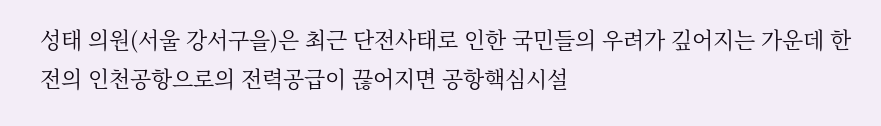성태 의원(서울 강서구을)은 최근 단전사태로 인한 국민들의 우려가 깊어지는 가운데 한전의 인천공항으로의 전력공급이 끊어지면 공항핵심시설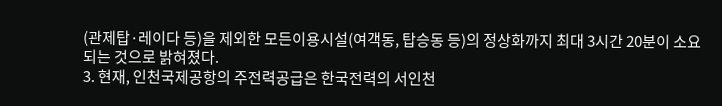(관제탑·레이다 등)을 제외한 모든이용시설(여객동, 탑승동 등)의 정상화까지 최대 3시간 20분이 소요되는 것으로 밝혀졌다.
3. 현재, 인천국제공항의 주전력공급은 한국전력의 서인천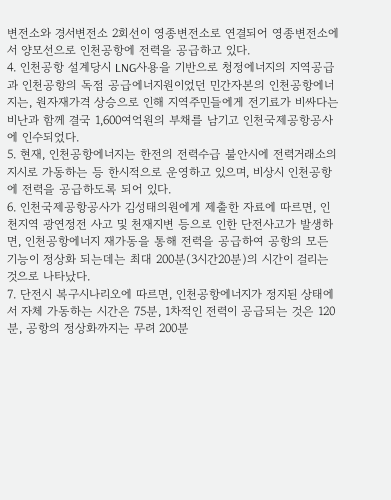변전소와 경서변전소 2회선이 영종변전소로 연결되어 영종변전소에서 양모선으로 인천공항에 전력을 공급하고 있다.
4. 인천공항 설계당시 LNG사용을 기반으로 청정에너지의 지역공급과 인천공항의 독점 공급에너지원이었던 민간자본의 인천공항에너지는, 원자재가격 상승으로 인해 지역주민들에게 전기료가 비싸다는 비난과 함께 결국 1,600여억원의 부채를 남기고 인천국제공항공사에 인수되었다.
5. 현재, 인천공항에너지는 한전의 전력수급 불안시에 전력거래소의 지시로 가동하는 등 한시적으로 운영하고 있으며, 비상시 인천공항에 전력을 공급하도록 되어 있다.
6. 인천국제공항공사가 김성태의원에게 제출한 자료에 따르면, 인천지역 광연정전 사고 및 천재지변 등으로 인한 단전사고가 발생하면, 인천공항에너지 재가동을 통해 전력을 공급하여 공항의 모든 기능이 정상화 되는데는 최대 200분(3시간20분)의 시간이 걸리는 것으로 나타났다.
7. 단전시 복구시나리오에 따르면, 인천공항에너지가 정지된 상태에서 자체 가동하는 시간은 75분, 1차적인 전력이 공급되는 것은 120분, 공항의 정상화까지는 무려 200분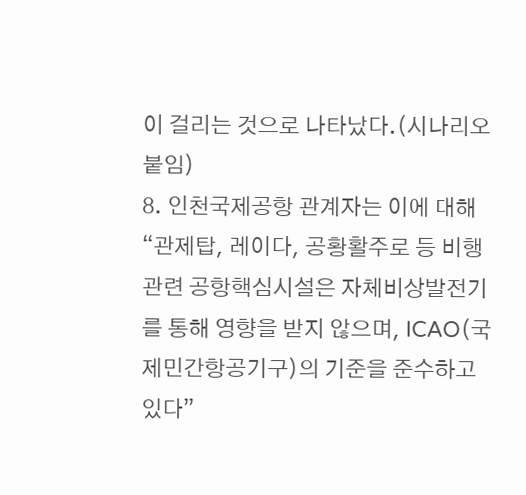이 걸리는 것으로 나타났다.(시나리오 붙임)
8. 인천국제공항 관계자는 이에 대해 “관제탑, 레이다, 공황활주로 등 비행관련 공항핵심시설은 자체비상발전기를 통해 영향을 받지 않으며, ICAO(국제민간항공기구)의 기준을 준수하고 있다”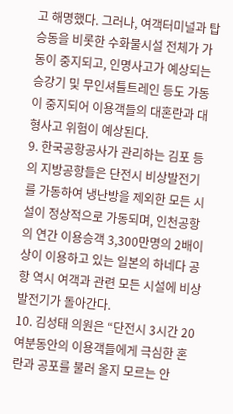고 해명했다. 그러나, 여객터미널과 탑승동을 비롯한 수화물시설 전체가 가동이 중지되고, 인명사고가 예상되는 승강기 및 무인셔틀트레인 등도 가동이 중지되어 이용객들의 대혼란과 대형사고 위험이 예상된다.
9. 한국공항공사가 관리하는 김포 등의 지방공항들은 단전시 비상발전기를 가동하여 냉난방을 제외한 모든 시설이 정상적으로 가동되며, 인천공항의 연간 이용승객 3,300만명의 2배이상이 이용하고 있는 일본의 하네다 공항 역시 여객과 관련 모든 시설에 비상발전기가 돌아간다.
10. 김성태 의원은 “단전시 3시간 20여분동안의 이용객들에게 극심한 혼란과 공포를 불러 올지 모르는 안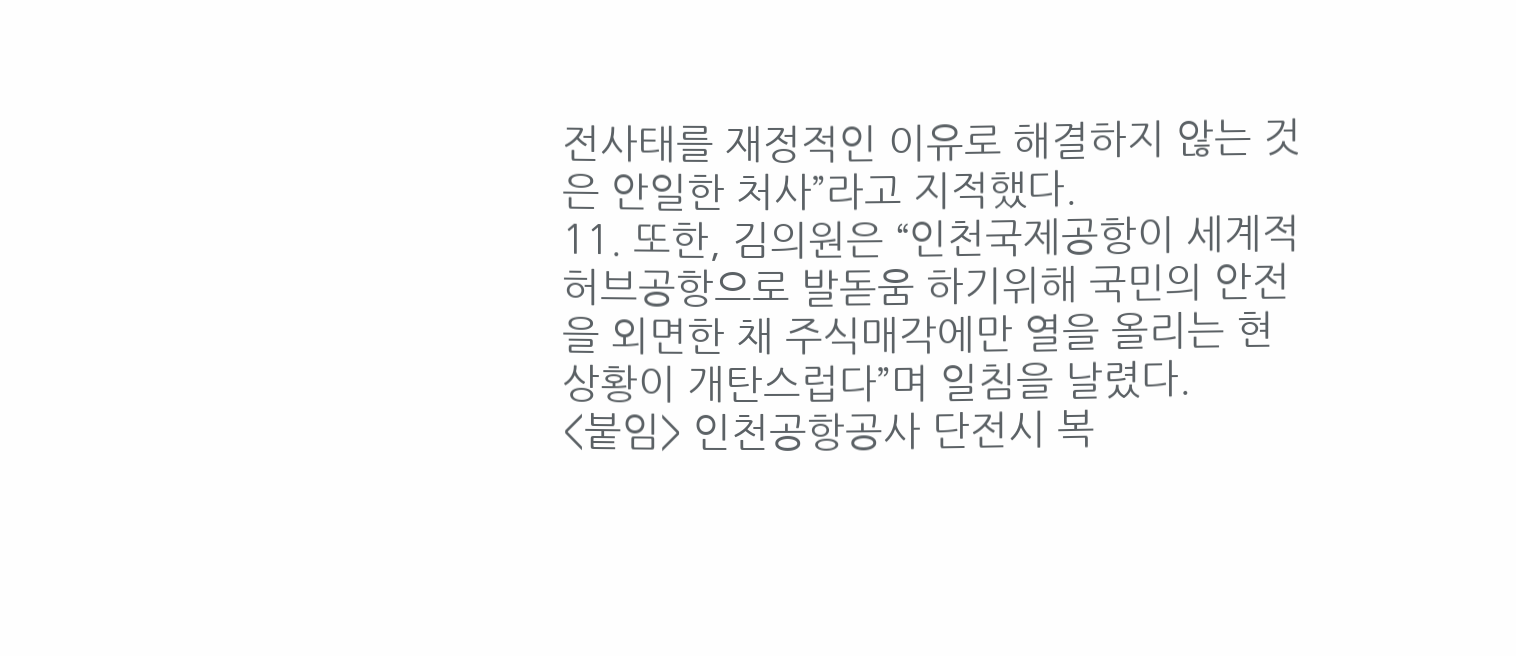전사태를 재정적인 이유로 해결하지 않는 것은 안일한 처사”라고 지적했다.
11. 또한, 김의원은 “인천국제공항이 세계적 허브공항으로 발돋움 하기위해 국민의 안전을 외면한 채 주식매각에만 열을 올리는 현 상황이 개탄스럽다”며 일침을 날렸다.
<붙임> 인천공항공사 단전시 복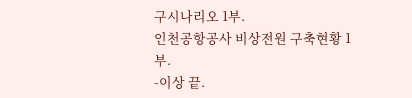구시나리오 1부.
인천공항공사 비상전원 구축현황 1부.
-이상 끝.